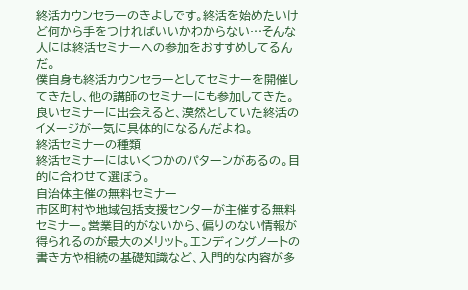終活カウンセラーのきよしです。終活を始めたいけど何から手をつければいいかわからない…そんな人には終活セミナーへの参加をおすすめしてるんだ。
僕自身も終活カウンセラーとしてセミナーを開催してきたし、他の講師のセミナーにも参加してきた。良いセミナーに出会えると、漠然としていた終活のイメージが一気に具体的になるんだよね。
終活セミナーの種類
終活セミナーにはいくつかのパターンがあるの。目的に合わせて選ぼう。
自治体主催の無料セミナー
市区町村や地域包括支援センターが主催する無料セミナー。営業目的がないから、偏りのない情報が得られるのが最大のメリット。エンディングノートの書き方や相続の基礎知識など、入門的な内容が多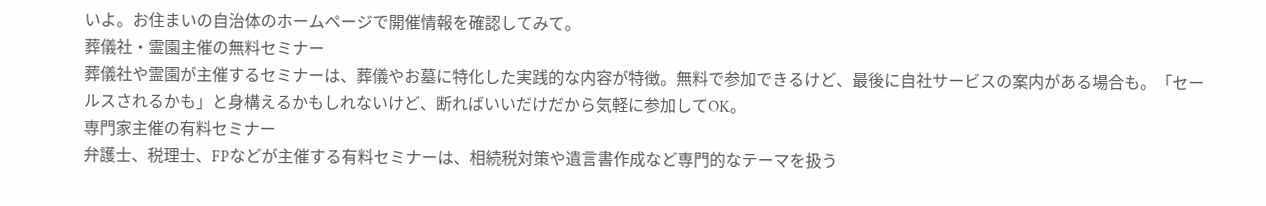いよ。お住まいの自治体のホームページで開催情報を確認してみて。
葬儀社・霊園主催の無料セミナー
葬儀社や霊園が主催するセミナーは、葬儀やお墓に特化した実践的な内容が特徴。無料で参加できるけど、最後に自社サービスの案内がある場合も。「セールスされるかも」と身構えるかもしれないけど、断ればいいだけだから気軽に参加してOK。
専門家主催の有料セミナー
弁護士、税理士、FPなどが主催する有料セミナーは、相続税対策や遺言書作成など専門的なテーマを扱う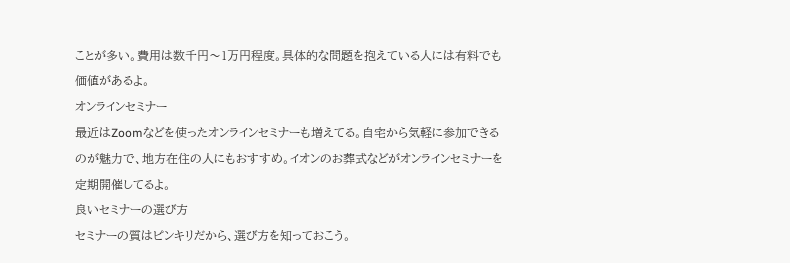ことが多い。費用は数千円〜1万円程度。具体的な問題を抱えている人には有料でも価値があるよ。
オンラインセミナー
最近はZoomなどを使ったオンラインセミナーも増えてる。自宅から気軽に参加できるのが魅力で、地方在住の人にもおすすめ。イオンのお葬式などがオンラインセミナーを定期開催してるよ。
良いセミナーの選び方
セミナーの質はピンキリだから、選び方を知っておこう。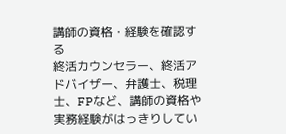講師の資格・経験を確認する
終活カウンセラー、終活アドバイザー、弁護士、税理士、FPなど、講師の資格や実務経験がはっきりしてい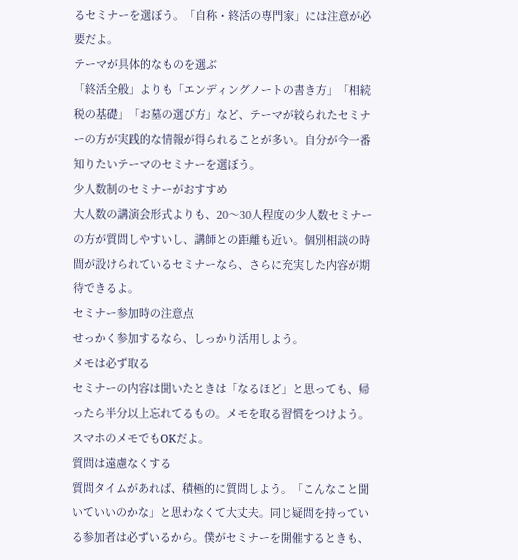るセミナーを選ぼう。「自称・終活の専門家」には注意が必要だよ。
テーマが具体的なものを選ぶ
「終活全般」よりも「エンディングノートの書き方」「相続税の基礎」「お墓の選び方」など、テーマが絞られたセミナーの方が実践的な情報が得られることが多い。自分が今一番知りたいテーマのセミナーを選ぼう。
少人数制のセミナーがおすすめ
大人数の講演会形式よりも、20〜30人程度の少人数セミナーの方が質問しやすいし、講師との距離も近い。個別相談の時間が設けられているセミナーなら、さらに充実した内容が期待できるよ。
セミナー参加時の注意点
せっかく参加するなら、しっかり活用しよう。
メモは必ず取る
セミナーの内容は聞いたときは「なるほど」と思っても、帰ったら半分以上忘れてるもの。メモを取る習慣をつけよう。スマホのメモでもOKだよ。
質問は遠慮なくする
質問タイムがあれば、積極的に質問しよう。「こんなこと聞いていいのかな」と思わなくて大丈夫。同じ疑問を持っている参加者は必ずいるから。僕がセミナーを開催するときも、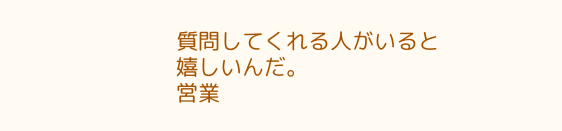質問してくれる人がいると嬉しいんだ。
営業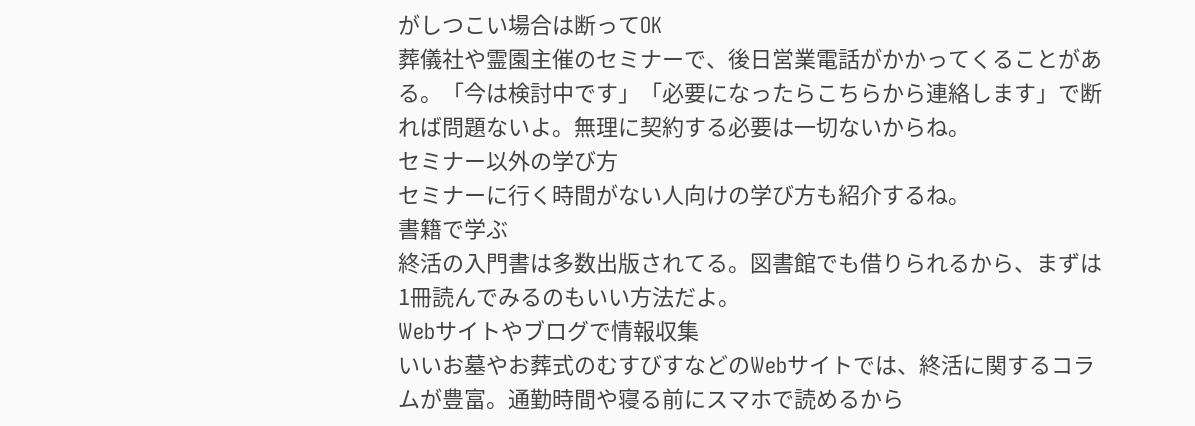がしつこい場合は断ってOK
葬儀社や霊園主催のセミナーで、後日営業電話がかかってくることがある。「今は検討中です」「必要になったらこちらから連絡します」で断れば問題ないよ。無理に契約する必要は一切ないからね。
セミナー以外の学び方
セミナーに行く時間がない人向けの学び方も紹介するね。
書籍で学ぶ
終活の入門書は多数出版されてる。図書館でも借りられるから、まずは1冊読んでみるのもいい方法だよ。
Webサイトやブログで情報収集
いいお墓やお葬式のむすびすなどのWebサイトでは、終活に関するコラムが豊富。通勤時間や寝る前にスマホで読めるから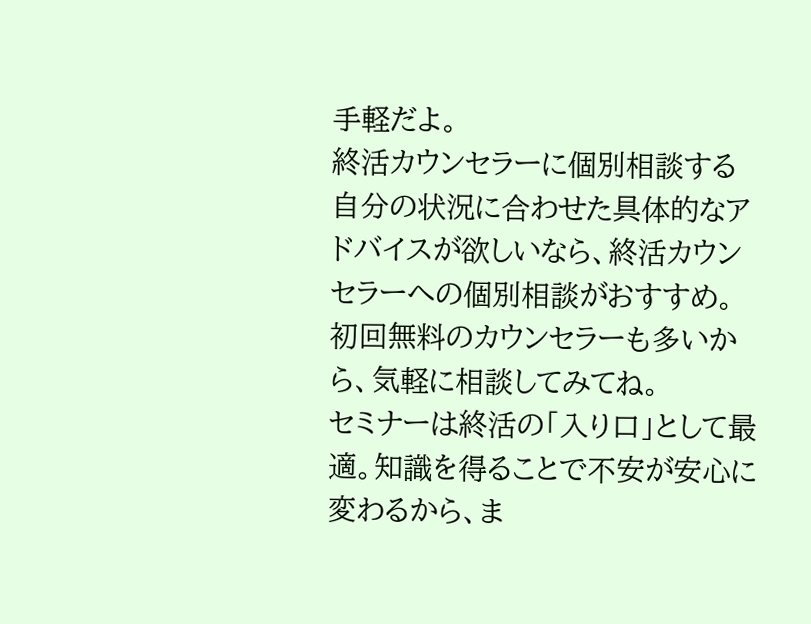手軽だよ。
終活カウンセラーに個別相談する
自分の状況に合わせた具体的なアドバイスが欲しいなら、終活カウンセラーへの個別相談がおすすめ。初回無料のカウンセラーも多いから、気軽に相談してみてね。
セミナーは終活の「入り口」として最適。知識を得ることで不安が安心に変わるから、ま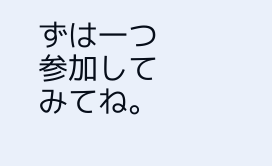ずは一つ参加してみてね。